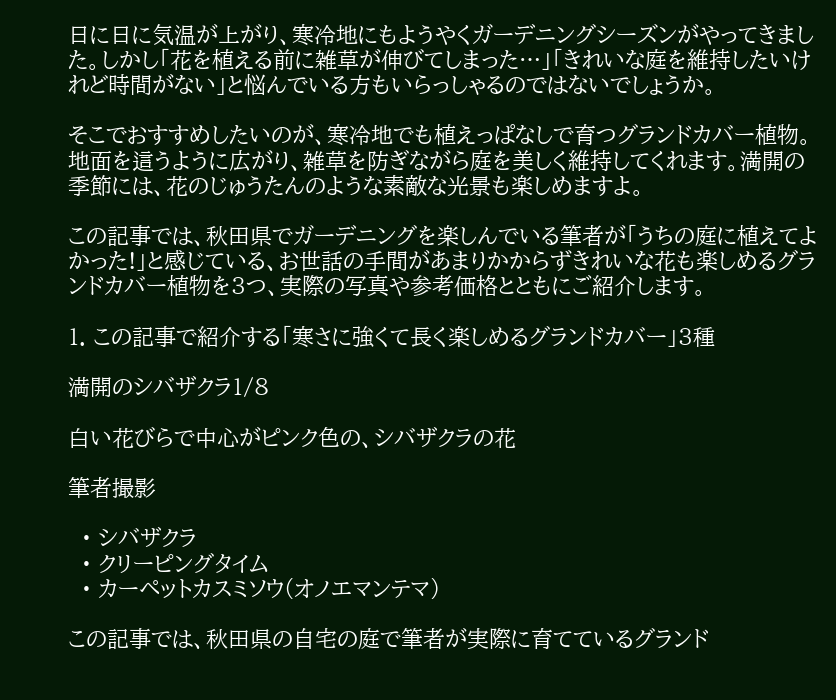日に日に気温が上がり、寒冷地にもようやくガーデニングシーズンがやってきました。しかし「花を植える前に雑草が伸びてしまった…」「きれいな庭を維持したいけれど時間がない」と悩んでいる方もいらっしゃるのではないでしょうか。

そこでおすすめしたいのが、寒冷地でも植えっぱなしで育つグランドカバー植物。地面を這うように広がり、雑草を防ぎながら庭を美しく維持してくれます。満開の季節には、花のじゅうたんのような素敵な光景も楽しめますよ。

この記事では、秋田県でガーデニングを楽しんでいる筆者が「うちの庭に植えてよかった!」と感じている、お世話の手間があまりかからずきれいな花も楽しめるグランドカバー植物を3つ、実際の写真や参考価格とともにご紹介します。

1. この記事で紹介する「寒さに強くて長く楽しめるグランドカバー」3種

満開のシバザクラ1/8

白い花びらで中心がピンク色の、シバザクラの花

筆者撮影

  • シバザクラ
  • クリーピングタイム
  • カーペットカスミソウ(オノエマンテマ)

この記事では、秋田県の自宅の庭で筆者が実際に育てているグランド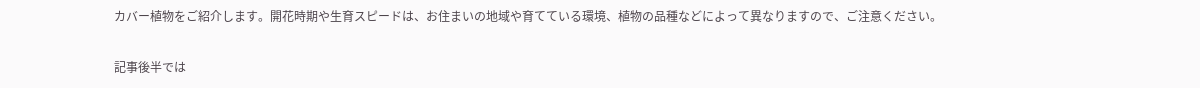カバー植物をご紹介します。開花時期や生育スピードは、お住まいの地域や育てている環境、植物の品種などによって異なりますので、ご注意ください。

記事後半では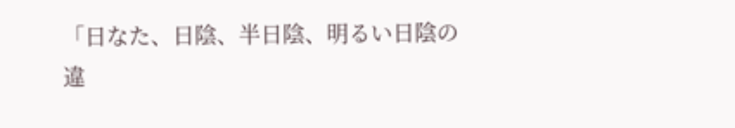「日なた、日陰、半日陰、明るい日陰の違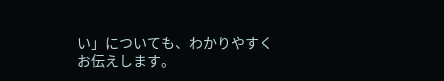い」についても、わかりやすくお伝えします。